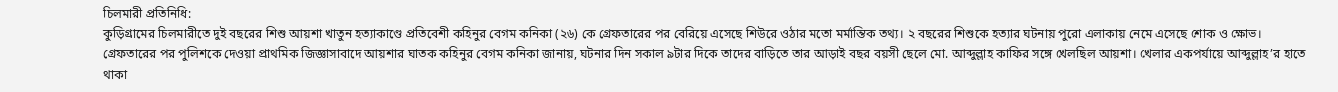চিলমারী প্রতিনিধি:
কুড়িগ্রামের চিলমারীতে দুই বছরের শিশু আয়শা খাতুন হত্যাকাণ্ডে প্রতিবেশী কহিনুর বেগম কনিকা (২৬) কে গ্রেফতারের পর বেরিয়ে এসেছে শিউরে ওঠার মতো মর্মান্তিক তথ্য। ২ বছরের শিশুকে হত্যার ঘটনায় পুরো এলাকায় নেমে এসেছে শোক ও ক্ষোভ।
গ্রেফতারের পর পুলিশকে দেওয়া প্রাথমিক জিজ্ঞাসাবাদে আয়শার ঘাতক কহিনুর বেগম কনিকা জানায়, ঘটনার দিন সকাল ৯টার দিকে তাদের বাড়িতে তার আড়াই বছর বয়সী ছেলে মো. আব্দুল্লাহ কাফির সঙ্গে খেলছিল আয়শা। খেলার একপর্যায়ে আব্দুল্লাহ’র হাতে থাকা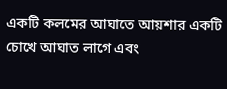একটি কলমের আঘাতে আয়শার একটি চোখে আঘাত লাগে এবং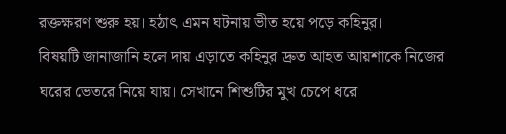রক্তক্ষরণ শুরু হয়। হঠাৎ এমন ঘটনায় ভীত হয়ে পড়ে কহিনুর।
বিষয়টি জানাজানি হলে দায় এড়াতে কহিনুর দ্রুত আহত আয়শাকে নিজের ঘরের ভেতরে নিয়ে যায়। সেখানে শিশুটির মুখ চেপে ধরে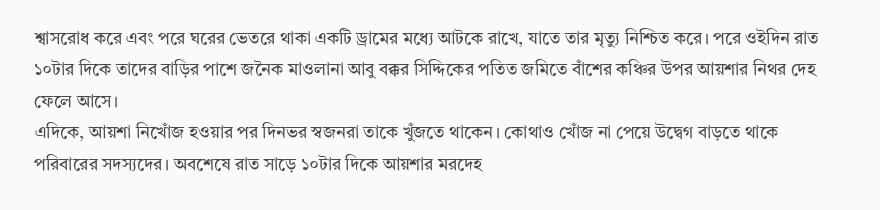শ্বাসরোধ করে এবং পরে ঘরের ভেতরে থাকা একটি ড্রামের মধ্যে আটকে রাখে, যাতে তার মৃত্যু নিশ্চিত করে। পরে ওইদিন রাত ১০টার দিকে তাদের বাড়ির পাশে জনৈক মাওলানা আবু বক্কর সিদ্দিকের পতিত জমিতে বাঁশের কঞ্চির উপর আয়শার নিথর দেহ ফেলে আসে।
এদিকে, আয়শা নিখোঁজ হওয়ার পর দিনভর স্বজনরা তাকে খুঁজতে থাকেন। কোথাও খোঁজ না পেয়ে উদ্বেগ বাড়তে থাকে পরিবারের সদস্যদের। অবশেষে রাত সাড়ে ১০টার দিকে আয়শার মরদেহ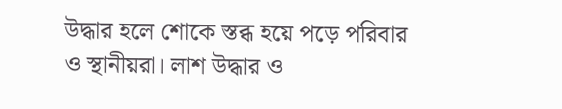উদ্ধার হলে শোকে স্তব্ধ হয়ে পড়ে পরিবার ও স্থানীয়রা। লাশ উদ্ধার ও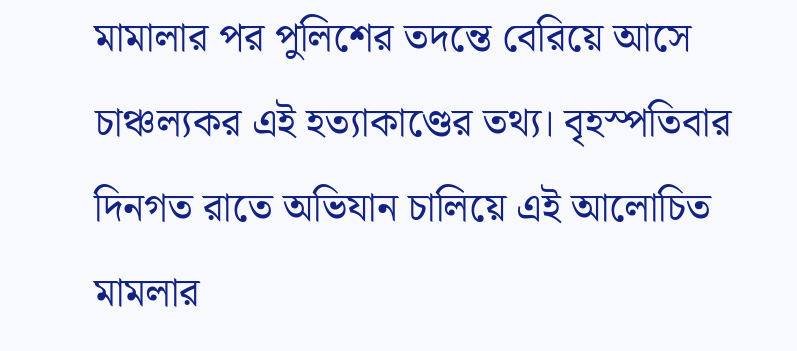মামালার পর পুলিশের তদন্তে বেরিয়ে আসে চাঞ্চল্যকর এই হত্যাকাণ্ডের তথ্য। বৃহস্পতিবার দিনগত রাতে অভিযান চালিয়ে এই আলোচিত মামলার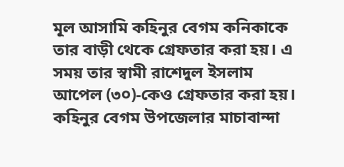মূল আসামি কহিনুর বেগম কনিকাকে তার বাড়ী থেকে গ্রেফতার করা হয়। এ সময় তার স্বামী রাশেদুল ইসলাম আপেল (৩০)-কেও গ্রেফতার করা হয়। কহিনুর বেগম উপজেলার মাচাবান্দা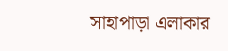সাহাপাড়া এলাকার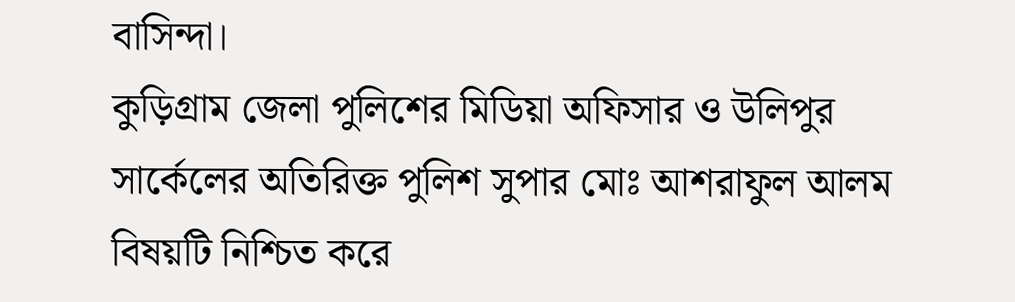বাসিন্দা।
কুড়িগ্রাম জেলা পুলিশের মিডিয়া অফিসার ও উলিপুর সার্কেলের অতিরিক্ত পুলিশ সুপার মোঃ আশরাফুল আলম বিষয়টি নিশ্চিত করে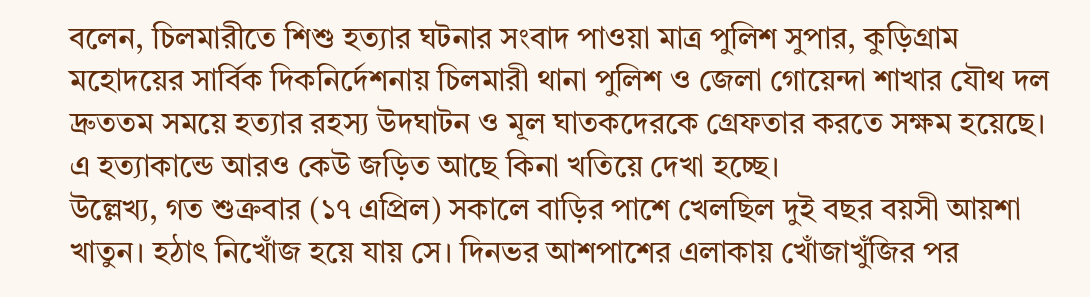বলেন, চিলমারীতে শিশু হত্যার ঘটনার সংবাদ পাওয়া মাত্র পুলিশ সুপার, কুড়িগ্রাম মহোদয়ের সার্বিক দিকনির্দেশনায় চিলমারী থানা পুলিশ ও জেলা গোয়েন্দা শাখার যৌথ দল দ্রুততম সময়ে হত্যার রহস্য উদঘাটন ও মূল ঘাতকদেরকে গ্রেফতার করতে সক্ষম হয়েছে। এ হত্যাকান্ডে আরও কেউ জড়িত আছে কিনা খতিয়ে দেখা হচ্ছে।
উল্লেখ্য, গত শুক্রবার (১৭ এপ্রিল) সকালে বাড়ির পাশে খেলছিল দুই বছর বয়সী আয়শা খাতুন। হঠাৎ নিখোঁজ হয়ে যায় সে। দিনভর আশপাশের এলাকায় খোঁজাখুঁজির পর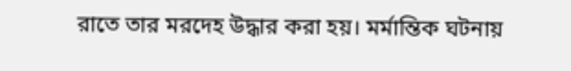রাতে তার মরদেহ উদ্ধার করা হয়। মর্মান্তিক ঘটনায়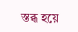স্তব্ধ হয়ে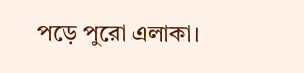পড়ে পুরো এলাকা।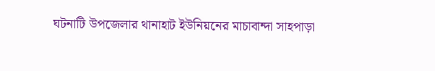ঘটনাটি উপজেলার থানাহাট ইউনিয়নের মাচাবান্দা সাহপাড়া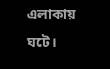এলাকায় ঘটে।